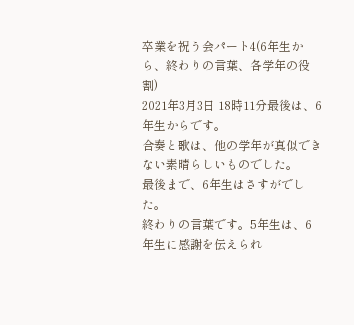卒業を祝う会パート4(6年生から、終わりの言葉、各学年の役割)
2021年3月3日 18時11分最後は、6年生からです。
合奏と歌は、他の学年が真似できない素晴らしいものでした。
最後まで、6年生はさすがでした。
終わりの言葉です。5年生は、6年生に感謝を伝えられ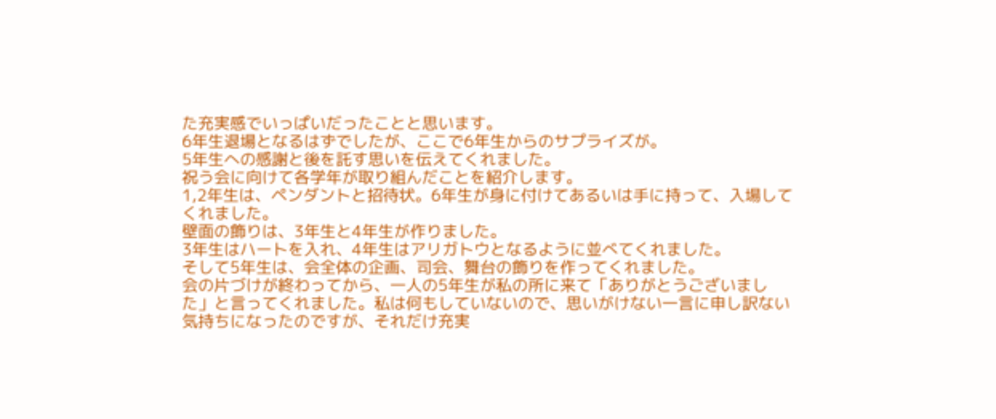た充実感でいっぱいだったことと思います。
6年生退場となるはずでしたが、ここで6年生からのサプライズが。
5年生への感謝と後を託す思いを伝えてくれました。
祝う会に向けて各学年が取り組んだことを紹介します。
1,2年生は、ペンダントと招待状。6年生が身に付けてあるいは手に持って、入場してくれました。
壁面の飾りは、3年生と4年生が作りました。
3年生はハートを入れ、4年生はアリガトウとなるように並べてくれました。
そして5年生は、会全体の企画、司会、舞台の飾りを作ってくれました。
会の片づけが終わってから、一人の5年生が私の所に来て「ありがとうございました」と言ってくれました。私は何もしていないので、思いがけない一言に申し訳ない気持ちになったのですが、それだけ充実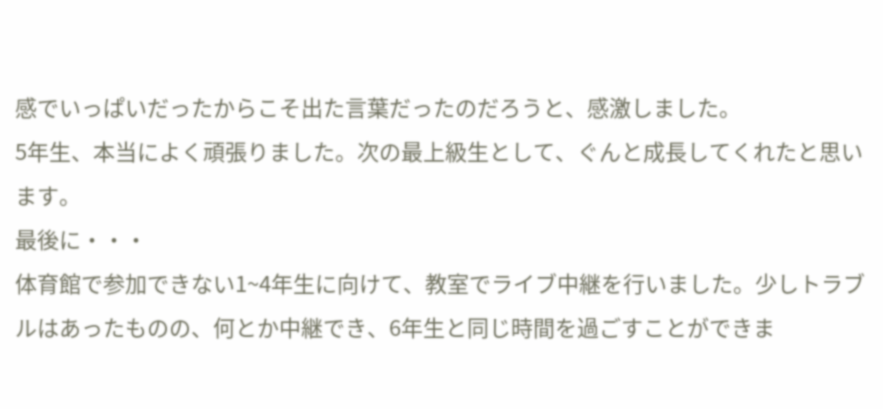感でいっぱいだったからこそ出た言葉だったのだろうと、感激しました。
5年生、本当によく頑張りました。次の最上級生として、ぐんと成長してくれたと思います。
最後に・・・
体育館で参加できない1~4年生に向けて、教室でライブ中継を行いました。少しトラブルはあったものの、何とか中継でき、6年生と同じ時間を過ごすことができま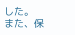した。
また、保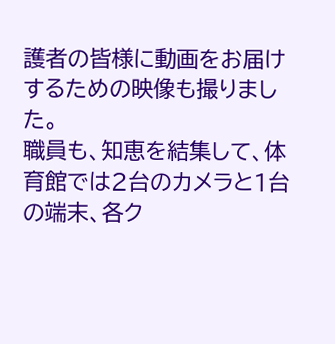護者の皆様に動画をお届けするための映像も撮りました。
職員も、知恵を結集して、体育館では2台のカメラと1台の端末、各ク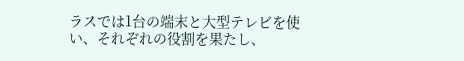ラスでは1台の端末と大型テレビを使い、それぞれの役割を果たし、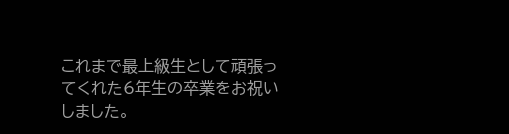これまで最上級生として頑張ってくれた6年生の卒業をお祝いしました。